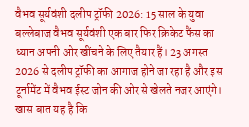वैभव सूर्यवंशी दलीप ट्रॉफी 2026: 15 साल के युवा बल्लेबाज वैभव सूर्यवंशी एक बार फिर क्रिकेट फैंस का ध्यान अपनी ओर खींचने के लिए तैयार हैं। 23 अगस्त 2026 से दलीप ट्रॉफी का आगाज होने जा रहा है और इस टूर्नामेंट में वैभव ईस्ट जोन की ओर से खेलते नजर आएंगे। खास बात यह है कि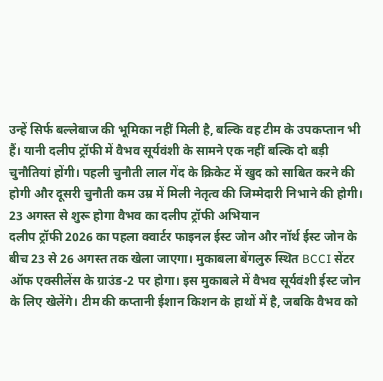उन्हें सिर्फ बल्लेबाज की भूमिका नहीं मिली है, बल्कि वह टीम के उपकप्तान भी हैं। यानी दलीप ट्रॉफी में वैभव सूर्यवंशी के सामने एक नहीं बल्कि दो बड़ी चुनौतियां होंगी। पहली चुनौती लाल गेंद के क्रिकेट में खुद को साबित करने की होगी और दूसरी चुनौती कम उम्र में मिली नेतृत्व की जिम्मेदारी निभाने की होगी।
23 अगस्त से शुरू होगा वैभव का दलीप ट्रॉफी अभियान
दलीप ट्रॉफी 2026 का पहला क्वार्टर फाइनल ईस्ट जोन और नॉर्थ ईस्ट जोन के बीच 23 से 26 अगस्त तक खेला जाएगा। मुकाबला बेंगलुरु स्थित BCCI सेंटर ऑफ एक्सीलेंस के ग्राउंड-2 पर होगा। इस मुकाबले में वैभव सूर्यवंशी ईस्ट जोन के लिए खेलेंगे। टीम की कप्तानी ईशान किशन के हाथों में है, जबकि वैभव को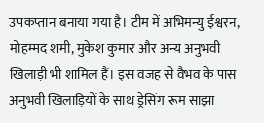उपकप्तान बनाया गया है। टीम में अभिमन्यु ईश्वरन, मोहम्मद शमी, मुकेश कुमार और अन्य अनुभवी खिलाड़ी भी शामिल हैं। इस वजह से वैभव के पास अनुभवी खिलाड़ियों के साथ ड्रेसिंग रूम साझा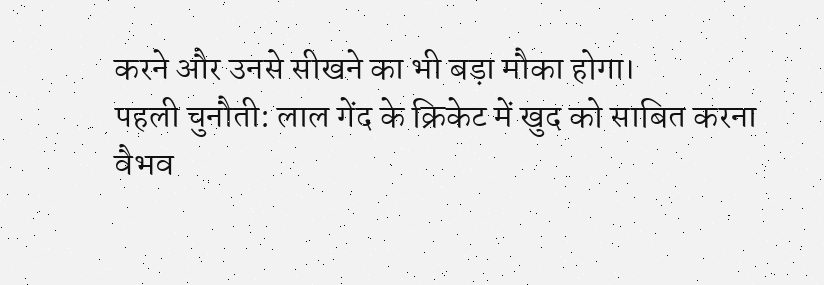करने और उनसे सीखने का भी बड़ा मौका होगा।
पहली चुनौती: लाल गेंद के क्रिकेट में खुद को साबित करना
वैभव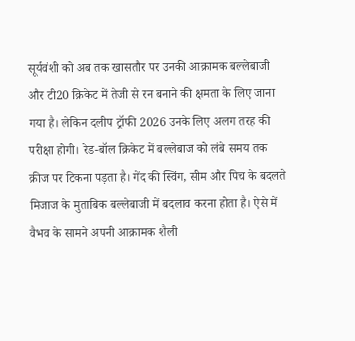सूर्यवंशी को अब तक खासतौर पर उनकी आक्रामक बल्लेबाजी और टी20 क्रिकेट में तेजी से रन बनाने की क्षमता के लिए जाना गया है। लेकिन दलीप ट्रॉफी 2026 उनके लिए अलग तरह की परीक्षा होगी। रेड-बॉल क्रिकेट में बल्लेबाज को लंबे समय तक क्रीज पर टिकना पड़ता है। गेंद की स्विंग, सीम और पिच के बदलते मिजाज के मुताबिक बल्लेबाजी में बदलाव करना होता है। ऐसे में वैभव के सामने अपनी आक्रामक शैली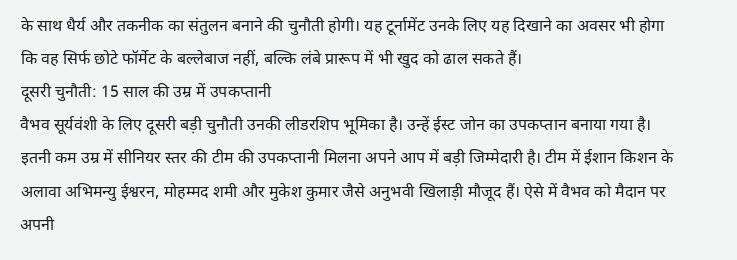के साथ धैर्य और तकनीक का संतुलन बनाने की चुनौती होगी। यह टूर्नामेंट उनके लिए यह दिखाने का अवसर भी होगा कि वह सिर्फ छोटे फॉर्मेट के बल्लेबाज नहीं, बल्कि लंबे प्रारूप में भी खुद को ढाल सकते हैं।
दूसरी चुनौती: 15 साल की उम्र में उपकप्तानी
वैभव सूर्यवंशी के लिए दूसरी बड़ी चुनौती उनकी लीडरशिप भूमिका है। उन्हें ईस्ट जोन का उपकप्तान बनाया गया है। इतनी कम उम्र में सीनियर स्तर की टीम की उपकप्तानी मिलना अपने आप में बड़ी जिम्मेदारी है। टीम में ईशान किशन के अलावा अभिमन्यु ईश्वरन, मोहम्मद शमी और मुकेश कुमार जैसे अनुभवी खिलाड़ी मौजूद हैं। ऐसे में वैभव को मैदान पर अपनी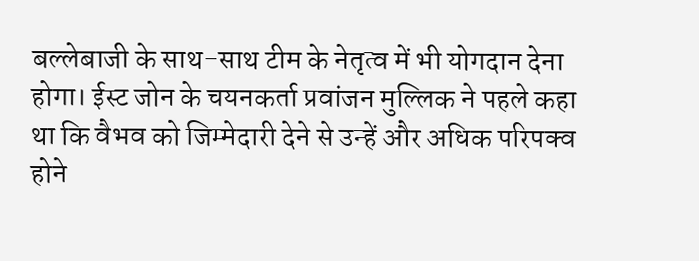बल्लेबाजी के साथ-साथ टीम के नेतृत्व में भी योगदान देना होगा। ईस्ट जोन के चयनकर्ता प्रवांजन मुल्लिक ने पहले कहा था कि वैभव को जिम्मेदारी देने से उन्हें और अधिक परिपक्व होने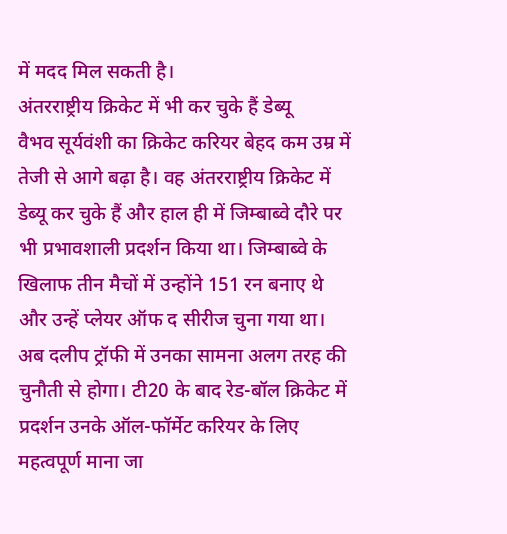में मदद मिल सकती है।
अंतरराष्ट्रीय क्रिकेट में भी कर चुके हैं डेब्यू
वैभव सूर्यवंशी का क्रिकेट करियर बेहद कम उम्र में तेजी से आगे बढ़ा है। वह अंतरराष्ट्रीय क्रिकेट में डेब्यू कर चुके हैं और हाल ही में जिम्बाब्वे दौरे पर भी प्रभावशाली प्रदर्शन किया था। जिम्बाब्वे के खिलाफ तीन मैचों में उन्होंने 151 रन बनाए थे और उन्हें प्लेयर ऑफ द सीरीज चुना गया था। अब दलीप ट्रॉफी में उनका सामना अलग तरह की चुनौती से होगा। टी20 के बाद रेड-बॉल क्रिकेट में प्रदर्शन उनके ऑल-फॉर्मेट करियर के लिए महत्वपूर्ण माना जा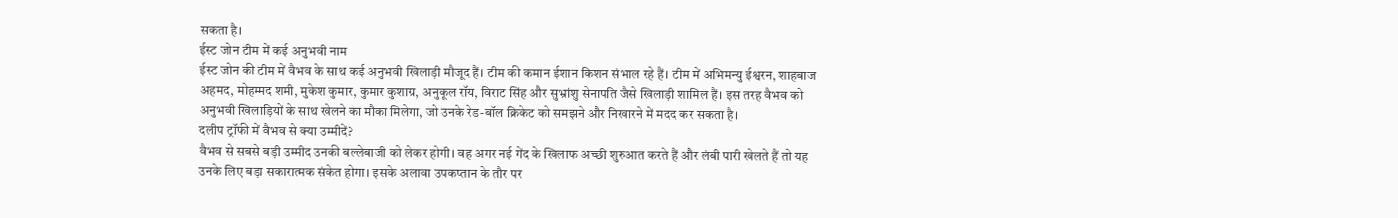सकता है।
ईस्ट जोन टीम में कई अनुभवी नाम
ईस्ट जोन की टीम में वैभव के साथ कई अनुभवी खिलाड़ी मौजूद हैं। टीम की कमान ईशान किशन संभाल रहे हैं। टीम में अभिमन्यु ईश्वरन, शाहबाज अहमद, मोहम्मद शमी, मुकेश कुमार, कुमार कुशाग्र, अनुकूल रॉय, विराट सिंह और सुभ्रांशु सेनापति जैसे खिलाड़ी शामिल हैं। इस तरह वैभव को अनुभवी खिलाड़ियों के साथ खेलने का मौका मिलेगा, जो उनके रेड-बॉल क्रिकेट को समझने और निखारने में मदद कर सकता है।
दलीप ट्रॉफी में वैभव से क्या उम्मीदें?
वैभव से सबसे बड़ी उम्मीद उनकी बल्लेबाजी को लेकर होगी। वह अगर नई गेंद के खिलाफ अच्छी शुरुआत करते हैं और लंबी पारी खेलते हैं तो यह उनके लिए बड़ा सकारात्मक संकेत होगा। इसके अलावा उपकप्तान के तौर पर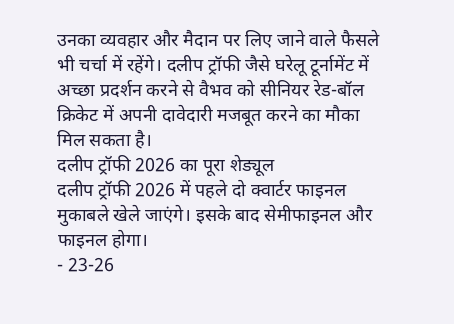उनका व्यवहार और मैदान पर लिए जाने वाले फैसले भी चर्चा में रहेंगे। दलीप ट्रॉफी जैसे घरेलू टूर्नामेंट में अच्छा प्रदर्शन करने से वैभव को सीनियर रेड-बॉल क्रिकेट में अपनी दावेदारी मजबूत करने का मौका मिल सकता है।
दलीप ट्रॉफी 2026 का पूरा शेड्यूल
दलीप ट्रॉफी 2026 में पहले दो क्वार्टर फाइनल मुकाबले खेले जाएंगे। इसके बाद सेमीफाइनल और फाइनल होगा।
- 23-26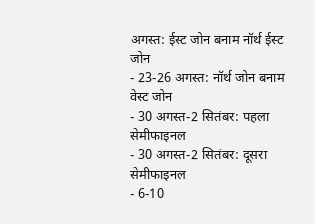अगस्त: ईस्ट जोन बनाम नॉर्थ ईस्ट जोन
- 23-26 अगस्त: नॉर्थ जोन बनाम वेस्ट जोन
- 30 अगस्त-2 सितंबर: पहला सेमीफाइनल
- 30 अगस्त-2 सितंबर: दूसरा सेमीफाइनल
- 6-10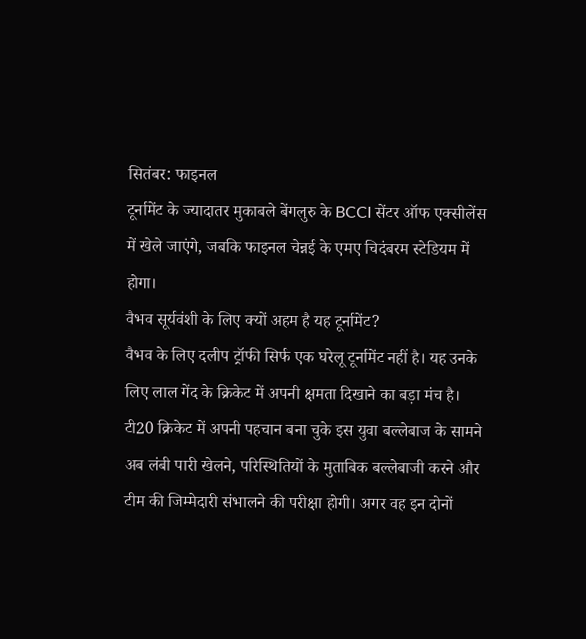सितंबर: फाइनल
टूर्नामेंट के ज्यादातर मुकाबले बेंगलुरु के BCCI सेंटर ऑफ एक्सीलेंस में खेले जाएंगे, जबकि फाइनल चेन्नई के एमए चिदंबरम स्टेडियम में होगा।
वैभव सूर्यवंशी के लिए क्यों अहम है यह टूर्नामेंट?
वैभव के लिए दलीप ट्रॉफी सिर्फ एक घरेलू टूर्नामेंट नहीं है। यह उनके लिए लाल गेंद के क्रिकेट में अपनी क्षमता दिखाने का बड़ा मंच है। टी20 क्रिकेट में अपनी पहचान बना चुके इस युवा बल्लेबाज के सामने अब लंबी पारी खेलने, परिस्थितियों के मुताबिक बल्लेबाजी करने और टीम की जिम्मेदारी संभालने की परीक्षा होगी। अगर वह इन दोनों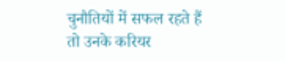चुनौतियों में सफल रहते हैं तो उनके करियर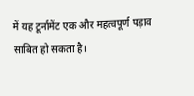में यह टूर्नामेंट एक और महत्वपूर्ण पड़ाव साबित हो सकता है।